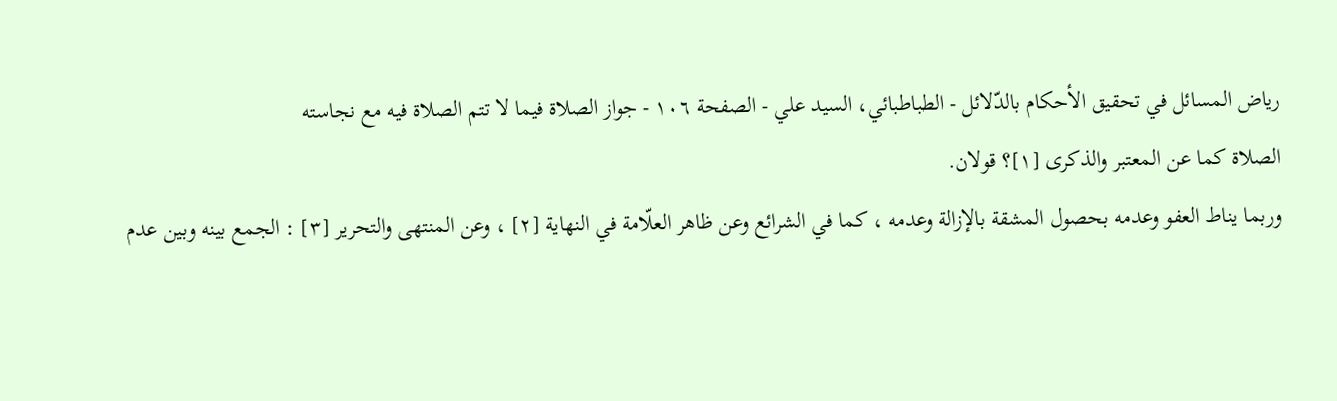رياض المسائل في تحقيق الأحكام بالدّلائل - الطباطبائي، السيد علي - الصفحة ١٠٦ - جواز الصلاة فيما لا تتم الصلاة فيه مع نجاسته
الصلاة كما عن المعتبر والذكرى [١]؟ قولان.
وربما يناط العفو وعدمه بحصول المشقة بالإزالة وعدمه ، كما في الشرائع وعن ظاهر العلّامة في النهاية [٢] ، وعن المنتهى والتحرير [٣] : الجمع بينه وبين عدم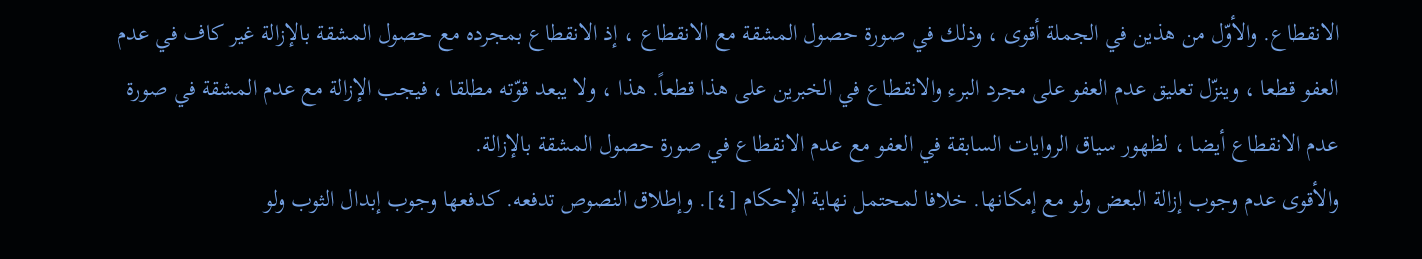الانقطاع. والأوّل من هذين في الجملة أقوى ، وذلك في صورة حصول المشقة مع الانقطاع ، إذ الانقطاع بمجرده مع حصول المشقة بالإزالة غير كاف في عدم العفو قطعا ، وينزّل تعليق عدم العفو على مجرد البرء والانقطاع في الخبرين على هذا قطعاً. هذا ، ولا يبعد قوّته مطلقا ، فيجب الإزالة مع عدم المشقة في صورة عدم الانقطاع أيضا ، لظهور سياق الروايات السابقة في العفو مع عدم الانقطاع في صورة حصول المشقة بالإزالة.
والأقوى عدم وجوب إزالة البعض ولو مع إمكانها. خلافا لمحتمل نهاية الإحكام [٤]. وإطلاق النصوص تدفعه. كدفعها وجوب إبدال الثوب ولو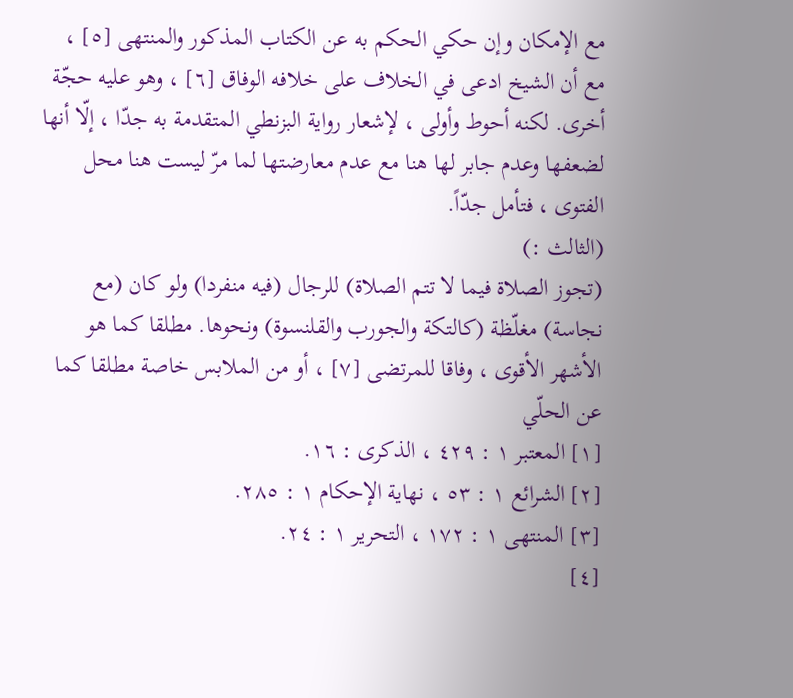مع الإمكان وإن حكي الحكم به عن الكتاب المذكور والمنتهى [٥] ، مع أن الشيخ ادعى في الخلاف على خلافه الوفاق [٦] ، وهو عليه حجّة أخرى. لكنه أحوط وأولى ، لإشعار رواية البزنطي المتقدمة به جدّا ، إلّا أنها لضعفها وعدم جابر لها هنا مع عدم معارضتها لما مرّ ليست هنا محل الفتوى ، فتأمل جدّاً.
(الثالث :)
(تجوز الصلاة فيما لا تتم الصلاة) للرجال (فيه منفردا) ولو كان (مع نجاسة) مغلّظة (كالتكة والجورب والقلنسوة) ونحوها. مطلقا كما هو الأشهر الأقوى ، وفاقا للمرتضى [٧] ، أو من الملابس خاصة مطلقا كما عن الحلّي
[١] المعتبر ١ : ٤٢٩ ، الذكرى : ١٦.
[٢] الشرائع ١ : ٥٣ ، نهاية الإحكام ١ : ٢٨٥.
[٣] المنتهى ١ : ١٧٢ ، التحرير ١ : ٢٤.
[٤]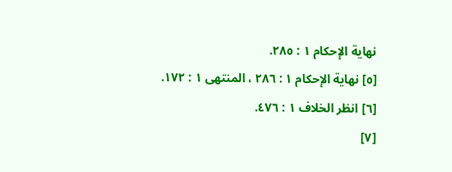نهاية الإحكام ١ : ٢٨٥.
[٥] نهاية الإحكام ١ : ٢٨٦ ، المنتهى ١ : ١٧٢.
[٦] انظر الخلاف ١ : ٤٧٦.
[٧]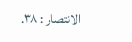الانتصار : ٣٨.